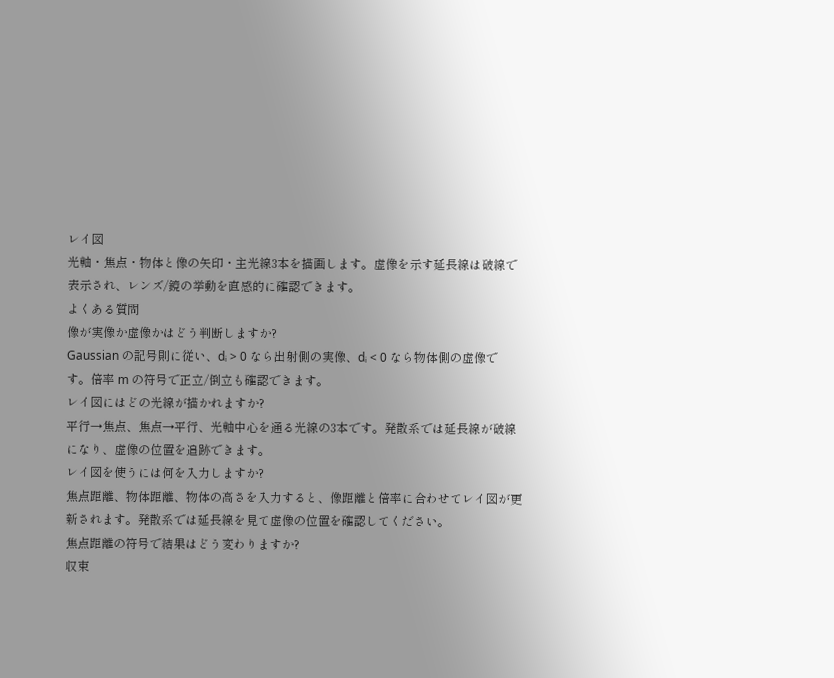レイ図
光軸・焦点・物体と像の矢印・主光線3本を描画します。虚像を示す延長線は破線で表示され、レンズ/鏡の挙動を直感的に確認できます。
よくある質問
像が実像か虚像かはどう判断しますか?
Gaussian の記号則に従い、dᵢ > 0 なら出射側の実像、dᵢ < 0 なら物体側の虚像です。倍率 m の符号で正立/倒立も確認できます。
レイ図にはどの光線が描かれますか?
平行→焦点、焦点→平行、光軸中心を通る光線の3本です。発散系では延長線が破線になり、虚像の位置を追跡できます。
レイ図を使うには何を入力しますか?
焦点距離、物体距離、物体の高さを入力すると、像距離と倍率に合わせてレイ図が更新されます。発散系では延長線を見て虚像の位置を確認してください。
焦点距離の符号で結果はどう変わりますか?
収束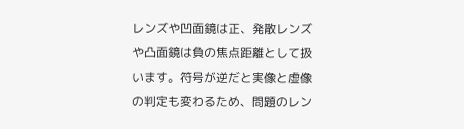レンズや凹面鏡は正、発散レンズや凸面鏡は負の焦点距離として扱います。符号が逆だと実像と虚像の判定も変わるため、問題のレン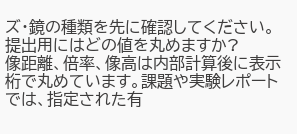ズ・鏡の種類を先に確認してください。
提出用にはどの値を丸めますか?
像距離、倍率、像高は内部計算後に表示桁で丸めています。課題や実験レポートでは、指定された有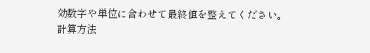効数字や単位に合わせて最終値を整えてください。
計算方法